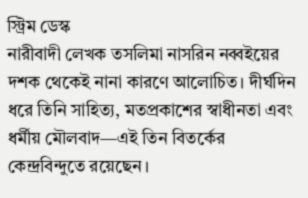স্ট্রিম ডেস্ক
নারীবাদী লেখক তসলিমা নাসরিন নব্বইয়ের দশক থেকেই নানা কারণে আলোচিত। দীর্ঘদিন ধরে তিনি সাহিত্য, মতপ্রকাশের স্বাধীনতা এবং ধর্মীয় মৌলবাদ—এই তিন বিতর্কের কেন্দ্রবিন্দুতে রয়েছেন।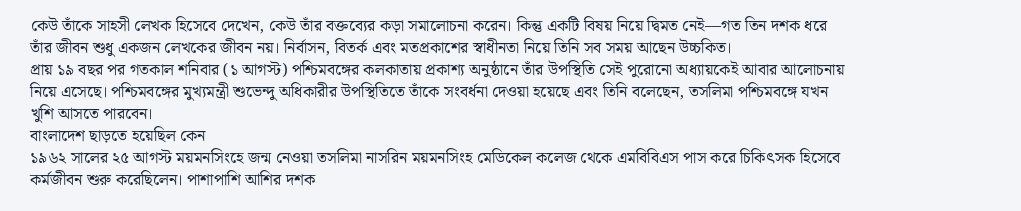কেউ তাঁকে সাহসী লেখক হিসেবে দেখেন, কেউ তাঁর বক্তব্যের কড়া সমালোচনা করেন। কিন্তু একটি বিষয় নিয়ে দ্বিমত নেই—গত তিন দশক ধরে তাঁর জীবন শুধু একজন লেখকের জীবন নয়। নির্বাসন, বিতর্ক এবং মতপ্রকাশের স্বাধীনতা নিয়ে তিনি সব সময় আছেন উচ্চকিত।
প্রায় ১৯ বছর পর গতকাল শনিবার (১ আগস্ট) পশ্চিমবঙ্গের কলকাতায় প্রকাশ্য অনুষ্ঠানে তাঁর উপস্থিতি সেই পুরোনো অধ্যায়কেই আবার আলোচনায় নিয়ে এসেছে। পশ্চিমবঙ্গের মুখ্যমন্ত্রী শুভেন্দু অধিকারীর উপস্থিতিতে তাঁকে সংবর্ধনা দেওয়া হয়েছে এবং তিনি বলেছেন, তসলিমা পশ্চিমবঙ্গে যখন খুশি আসতে পারবেন।
বাংলাদেশ ছাড়তে হয়েছিল কেন
১৯৬২ সালের ২৫ আগস্ট ময়মনসিংহে জন্ম নেওয়া তসলিমা নাসরিন ময়মনসিংহ মেডিকেল কলেজ থেকে এমবিবিএস পাস করে চিকিৎসক হিসেবে কর্মজীবন শুরু করেছিলেন। পাশাপাশি আশির দশক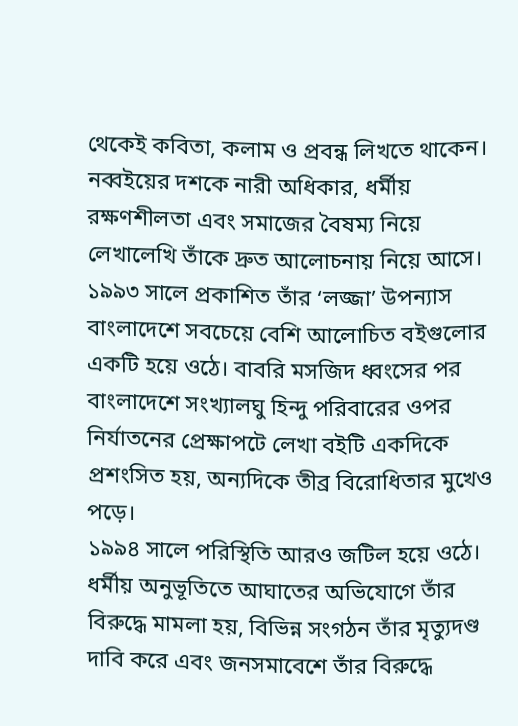থেকেই কবিতা, কলাম ও প্রবন্ধ লিখতে থাকেন।
নব্বইয়ের দশকে নারী অধিকার, ধর্মীয় রক্ষণশীলতা এবং সমাজের বৈষম্য নিয়ে লেখালেখি তাঁকে দ্রুত আলোচনায় নিয়ে আসে। ১৯৯৩ সালে প্রকাশিত তাঁর ‘লজ্জা’ উপন্যাস বাংলাদেশে সবচেয়ে বেশি আলোচিত বইগুলোর একটি হয়ে ওঠে। বাবরি মসজিদ ধ্বংসের পর বাংলাদেশে সংখ্যালঘু হিন্দু পরিবারের ওপর নির্যাতনের প্রেক্ষাপটে লেখা বইটি একদিকে প্রশংসিত হয়, অন্যদিকে তীব্র বিরোধিতার মুখেও পড়ে।
১৯৯৪ সালে পরিস্থিতি আরও জটিল হয়ে ওঠে। ধর্মীয় অনুভূতিতে আঘাতের অভিযোগে তাঁর বিরুদ্ধে মামলা হয়, বিভিন্ন সংগঠন তাঁর মৃত্যুদণ্ড দাবি করে এবং জনসমাবেশে তাঁর বিরুদ্ধে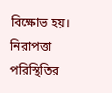বিক্ষোভ হয়। নিরাপত্তা পরিস্থিতির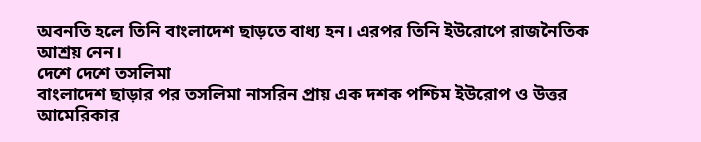অবনতি হলে তিনি বাংলাদেশ ছাড়তে বাধ্য হন। এরপর তিনি ইউরোপে রাজনৈতিক আশ্রয় নেন।
দেশে দেশে তসলিমা
বাংলাদেশ ছাড়ার পর তসলিমা নাসরিন প্রায় এক দশক পশ্চিম ইউরোপ ও উত্তর আমেরিকার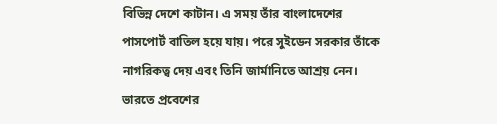বিভিন্ন দেশে কাটান। এ সময় তাঁর বাংলাদেশের পাসপোর্ট বাতিল হয়ে যায়। পরে সুইডেন সরকার তাঁকে নাগরিকত্ব দেয় এবং তিনি জার্মানিতে আশ্রয় নেন। ভারতে প্রবেশের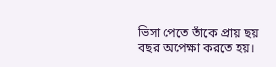ভিসা পেতে তাঁকে প্রায় ছয় বছর অপেক্ষা করতে হয়।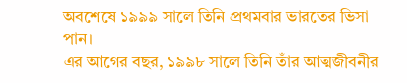অবশেষে ১৯৯৯ সালে তিনি প্রথমবার ভারতের ভিসা পান।
এর আগের বছর, ১৯৯৮ সালে তিনি তাঁর আত্মজীবনীর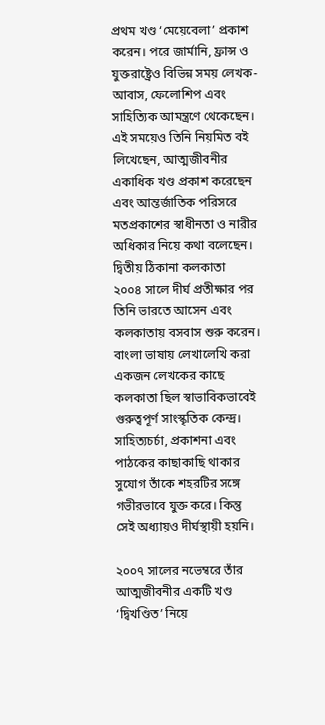প্রথম খণ্ড ‘মেয়েবেলা’ প্রকাশ করেন। পরে জার্মানি, ফ্রান্স ও যুক্তরাষ্ট্রেও বিভিন্ন সময় লেখক-আবাস, ফেলোশিপ এবং সাহিত্যিক আমন্ত্রণে থেকেছেন। এই সময়েও তিনি নিয়মিত বই লিখেছেন, আত্মজীবনীর একাধিক খণ্ড প্রকাশ করেছেন এবং আন্তর্জাতিক পরিসরে মতপ্রকাশের স্বাধীনতা ও নারীর অধিকার নিয়ে কথা বলেছেন।
দ্বিতীয় ঠিকানা কলকাতা
২০০৪ সালে দীর্ঘ প্রতীক্ষার পর তিনি ভারতে আসেন এবং কলকাতায় বসবাস শুরু করেন। বাংলা ভাষায় লেখালেখি করা একজন লেখকের কাছে কলকাতা ছিল স্বাভাবিকভাবেই গুরুত্বপূর্ণ সাংস্কৃতিক কেন্দ্র। সাহিত্যচর্চা, প্রকাশনা এবং পাঠকের কাছাকাছি থাকার সুযোগ তাঁকে শহরটির সঙ্গে গভীরভাবে যুক্ত করে। কিন্তু সেই অধ্যায়ও দীর্ঘস্থায়ী হয়নি।

২০০৭ সালের নভেম্বরে তাঁর আত্মজীবনীর একটি খণ্ড ‘দ্বিখণ্ডিত’ নিয়ে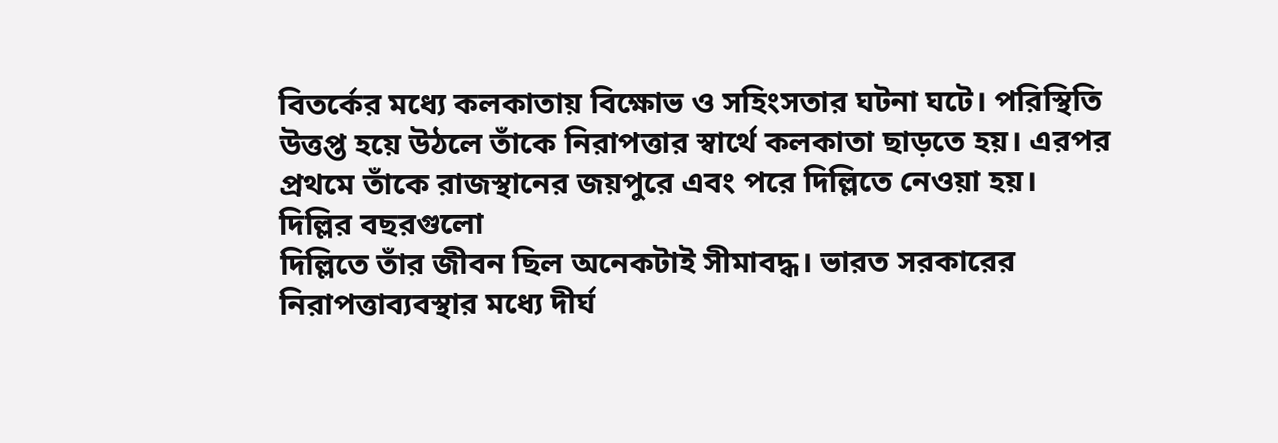বিতর্কের মধ্যে কলকাতায় বিক্ষোভ ও সহিংসতার ঘটনা ঘটে। পরিস্থিতি উত্তপ্ত হয়ে উঠলে তাঁকে নিরাপত্তার স্বার্থে কলকাতা ছাড়তে হয়। এরপর প্রথমে তাঁকে রাজস্থানের জয়পুরে এবং পরে দিল্লিতে নেওয়া হয়।
দিল্লির বছরগুলো
দিল্লিতে তাঁর জীবন ছিল অনেকটাই সীমাবদ্ধ। ভারত সরকারের নিরাপত্তাব্যবস্থার মধ্যে দীর্ঘ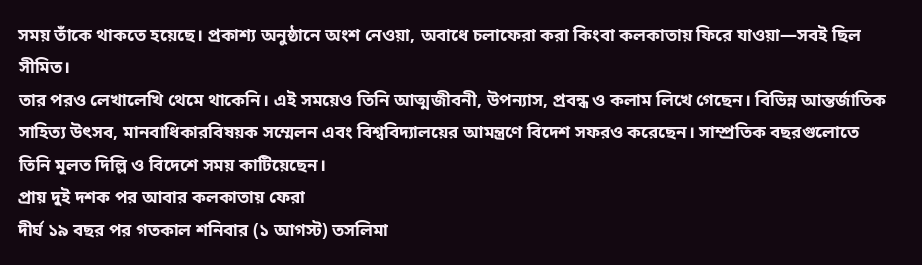সময় তাঁকে থাকতে হয়েছে। প্রকাশ্য অনুষ্ঠানে অংশ নেওয়া, অবাধে চলাফেরা করা কিংবা কলকাতায় ফিরে যাওয়া—সবই ছিল সীমিত।
তার পরও লেখালেখি থেমে থাকেনি। এই সময়েও তিনি আত্মজীবনী, উপন্যাস, প্রবন্ধ ও কলাম লিখে গেছেন। বিভিন্ন আন্তর্জাতিক সাহিত্য উৎসব, মানবাধিকারবিষয়ক সম্মেলন এবং বিশ্ববিদ্যালয়ের আমন্ত্রণে বিদেশ সফরও করেছেন। সাম্প্রতিক বছরগুলোতে তিনি মূলত দিল্লি ও বিদেশে সময় কাটিয়েছেন।
প্রায় দুই দশক পর আবার কলকাতায় ফেরা
দীর্ঘ ১৯ বছর পর গতকাল শনিবার (১ আগস্ট) তসলিমা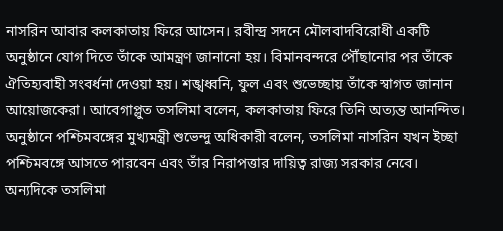নাসরিন আবার কলকাতায় ফিরে আসেন। রবীন্দ্র সদনে মৌলবাদবিরোধী একটি অনুষ্ঠানে যোগ দিতে তাঁকে আমন্ত্রণ জানানো হয়। বিমানবন্দরে পৌঁছানোর পর তাঁকে ঐতিহ্যবাহী সংবর্ধনা দেওয়া হয়। শঙ্খধ্বনি, ফুল এবং শুভেচ্ছায় তাঁকে স্বাগত জানান আয়োজকেরা। আবেগাপ্লুত তসলিমা বলেন, কলকাতায় ফিরে তিনি অত্যন্ত আনন্দিত।
অনুষ্ঠানে পশ্চিমবঙ্গের মুখ্যমন্ত্রী শুভেন্দু অধিকারী বলেন, তসলিমা নাসরিন যখন ইচ্ছা পশ্চিমবঙ্গে আসতে পারবেন এবং তাঁর নিরাপত্তার দায়িত্ব রাজ্য সরকার নেবে। অন্যদিকে তসলিমা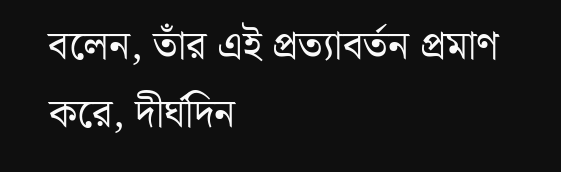বলেন, তাঁর এই প্রত্যাবর্তন প্রমাণ করে, দীর্ঘদিন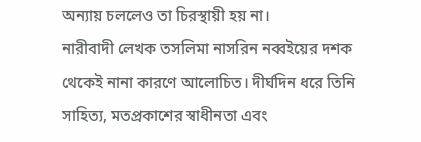অন্যায় চললেও তা চিরস্থায়ী হয় না।
নারীবাদী লেখক তসলিমা নাসরিন নব্বইয়ের দশক থেকেই নানা কারণে আলোচিত। দীর্ঘদিন ধরে তিনি সাহিত্য, মতপ্রকাশের স্বাধীনতা এবং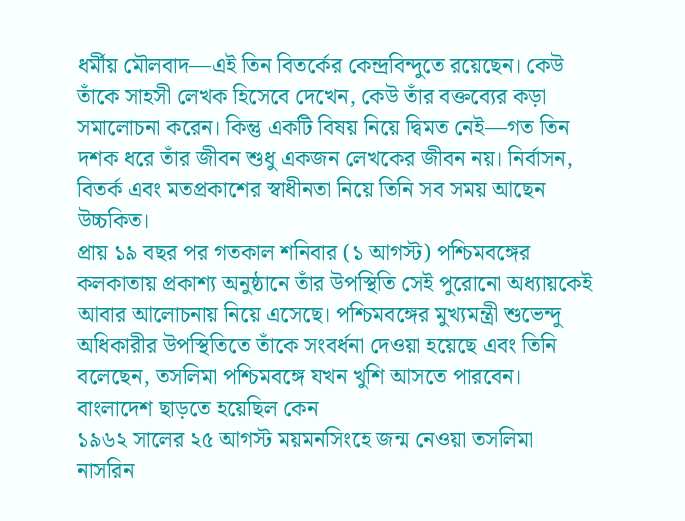ধর্মীয় মৌলবাদ—এই তিন বিতর্কের কেন্দ্রবিন্দুতে রয়েছেন। কেউ তাঁকে সাহসী লেখক হিসেবে দেখেন, কেউ তাঁর বক্তব্যের কড়া সমালোচনা করেন। কিন্তু একটি বিষয় নিয়ে দ্বিমত নেই—গত তিন দশক ধরে তাঁর জীবন শুধু একজন লেখকের জীবন নয়। নির্বাসন, বিতর্ক এবং মতপ্রকাশের স্বাধীনতা নিয়ে তিনি সব সময় আছেন উচ্চকিত।
প্রায় ১৯ বছর পর গতকাল শনিবার (১ আগস্ট) পশ্চিমবঙ্গের কলকাতায় প্রকাশ্য অনুষ্ঠানে তাঁর উপস্থিতি সেই পুরোনো অধ্যায়কেই আবার আলোচনায় নিয়ে এসেছে। পশ্চিমবঙ্গের মুখ্যমন্ত্রী শুভেন্দু অধিকারীর উপস্থিতিতে তাঁকে সংবর্ধনা দেওয়া হয়েছে এবং তিনি বলেছেন, তসলিমা পশ্চিমবঙ্গে যখন খুশি আসতে পারবেন।
বাংলাদেশ ছাড়তে হয়েছিল কেন
১৯৬২ সালের ২৫ আগস্ট ময়মনসিংহে জন্ম নেওয়া তসলিমা নাসরিন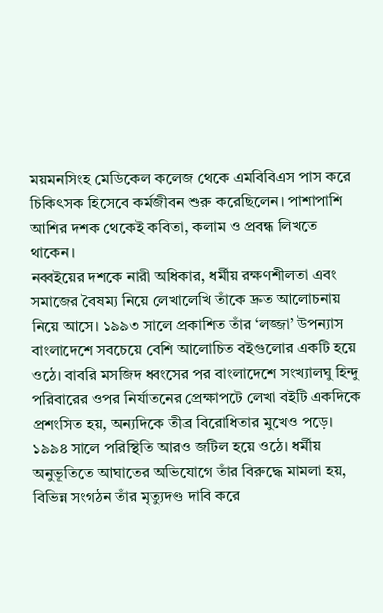ময়মনসিংহ মেডিকেল কলেজ থেকে এমবিবিএস পাস করে চিকিৎসক হিসেবে কর্মজীবন শুরু করেছিলেন। পাশাপাশি আশির দশক থেকেই কবিতা, কলাম ও প্রবন্ধ লিখতে থাকেন।
নব্বইয়ের দশকে নারী অধিকার, ধর্মীয় রক্ষণশীলতা এবং সমাজের বৈষম্য নিয়ে লেখালেখি তাঁকে দ্রুত আলোচনায় নিয়ে আসে। ১৯৯৩ সালে প্রকাশিত তাঁর ‘লজ্জা’ উপন্যাস বাংলাদেশে সবচেয়ে বেশি আলোচিত বইগুলোর একটি হয়ে ওঠে। বাবরি মসজিদ ধ্বংসের পর বাংলাদেশে সংখ্যালঘু হিন্দু পরিবারের ওপর নির্যাতনের প্রেক্ষাপটে লেখা বইটি একদিকে প্রশংসিত হয়, অন্যদিকে তীব্র বিরোধিতার মুখেও পড়ে।
১৯৯৪ সালে পরিস্থিতি আরও জটিল হয়ে ওঠে। ধর্মীয় অনুভূতিতে আঘাতের অভিযোগে তাঁর বিরুদ্ধে মামলা হয়, বিভিন্ন সংগঠন তাঁর মৃত্যুদণ্ড দাবি করে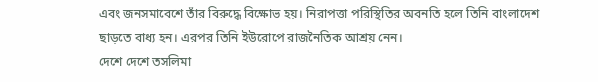এবং জনসমাবেশে তাঁর বিরুদ্ধে বিক্ষোভ হয়। নিরাপত্তা পরিস্থিতির অবনতি হলে তিনি বাংলাদেশ ছাড়তে বাধ্য হন। এরপর তিনি ইউরোপে রাজনৈতিক আশ্রয় নেন।
দেশে দেশে তসলিমা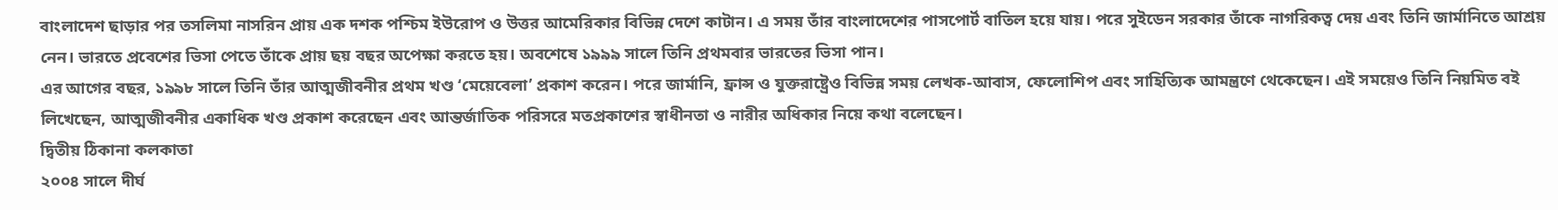বাংলাদেশ ছাড়ার পর তসলিমা নাসরিন প্রায় এক দশক পশ্চিম ইউরোপ ও উত্তর আমেরিকার বিভিন্ন দেশে কাটান। এ সময় তাঁর বাংলাদেশের পাসপোর্ট বাতিল হয়ে যায়। পরে সুইডেন সরকার তাঁকে নাগরিকত্ব দেয় এবং তিনি জার্মানিতে আশ্রয় নেন। ভারতে প্রবেশের ভিসা পেতে তাঁকে প্রায় ছয় বছর অপেক্ষা করতে হয়। অবশেষে ১৯৯৯ সালে তিনি প্রথমবার ভারতের ভিসা পান।
এর আগের বছর, ১৯৯৮ সালে তিনি তাঁর আত্মজীবনীর প্রথম খণ্ড ‘মেয়েবেলা’ প্রকাশ করেন। পরে জার্মানি, ফ্রান্স ও যুক্তরাষ্ট্রেও বিভিন্ন সময় লেখক-আবাস, ফেলোশিপ এবং সাহিত্যিক আমন্ত্রণে থেকেছেন। এই সময়েও তিনি নিয়মিত বই লিখেছেন, আত্মজীবনীর একাধিক খণ্ড প্রকাশ করেছেন এবং আন্তর্জাতিক পরিসরে মতপ্রকাশের স্বাধীনতা ও নারীর অধিকার নিয়ে কথা বলেছেন।
দ্বিতীয় ঠিকানা কলকাতা
২০০৪ সালে দীর্ঘ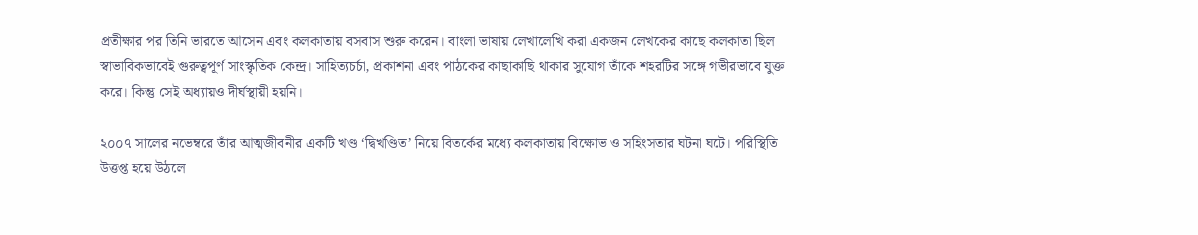প্রতীক্ষার পর তিনি ভারতে আসেন এবং কলকাতায় বসবাস শুরু করেন। বাংলা ভাষায় লেখালেখি করা একজন লেখকের কাছে কলকাতা ছিল স্বাভাবিকভাবেই গুরুত্বপূর্ণ সাংস্কৃতিক কেন্দ্র। সাহিত্যচর্চা, প্রকাশনা এবং পাঠকের কাছাকাছি থাকার সুযোগ তাঁকে শহরটির সঙ্গে গভীরভাবে যুক্ত করে। কিন্তু সেই অধ্যায়ও দীর্ঘস্থায়ী হয়নি।

২০০৭ সালের নভেম্বরে তাঁর আত্মজীবনীর একটি খণ্ড ‘দ্বিখণ্ডিত’ নিয়ে বিতর্কের মধ্যে কলকাতায় বিক্ষোভ ও সহিংসতার ঘটনা ঘটে। পরিস্থিতি উত্তপ্ত হয়ে উঠলে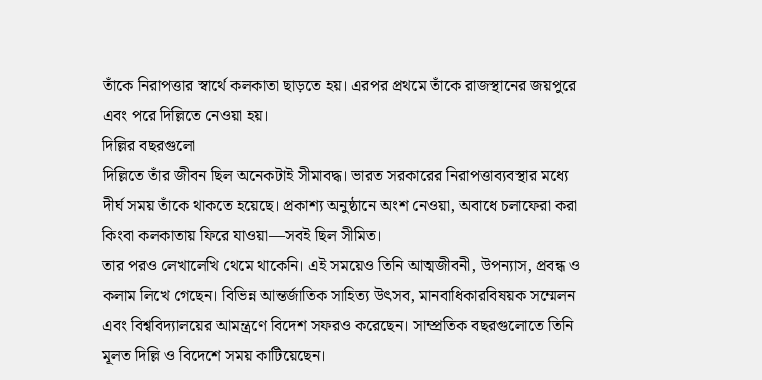তাঁকে নিরাপত্তার স্বার্থে কলকাতা ছাড়তে হয়। এরপর প্রথমে তাঁকে রাজস্থানের জয়পুরে এবং পরে দিল্লিতে নেওয়া হয়।
দিল্লির বছরগুলো
দিল্লিতে তাঁর জীবন ছিল অনেকটাই সীমাবদ্ধ। ভারত সরকারের নিরাপত্তাব্যবস্থার মধ্যে দীর্ঘ সময় তাঁকে থাকতে হয়েছে। প্রকাশ্য অনুষ্ঠানে অংশ নেওয়া, অবাধে চলাফেরা করা কিংবা কলকাতায় ফিরে যাওয়া—সবই ছিল সীমিত।
তার পরও লেখালেখি থেমে থাকেনি। এই সময়েও তিনি আত্মজীবনী, উপন্যাস, প্রবন্ধ ও কলাম লিখে গেছেন। বিভিন্ন আন্তর্জাতিক সাহিত্য উৎসব, মানবাধিকারবিষয়ক সম্মেলন এবং বিশ্ববিদ্যালয়ের আমন্ত্রণে বিদেশ সফরও করেছেন। সাম্প্রতিক বছরগুলোতে তিনি মূলত দিল্লি ও বিদেশে সময় কাটিয়েছেন।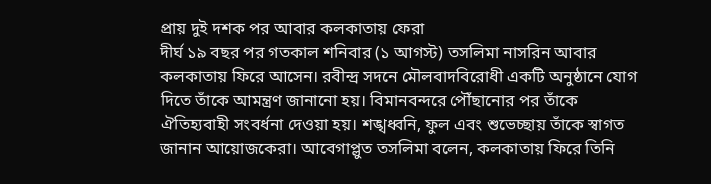প্রায় দুই দশক পর আবার কলকাতায় ফেরা
দীর্ঘ ১৯ বছর পর গতকাল শনিবার (১ আগস্ট) তসলিমা নাসরিন আবার কলকাতায় ফিরে আসেন। রবীন্দ্র সদনে মৌলবাদবিরোধী একটি অনুষ্ঠানে যোগ দিতে তাঁকে আমন্ত্রণ জানানো হয়। বিমানবন্দরে পৌঁছানোর পর তাঁকে ঐতিহ্যবাহী সংবর্ধনা দেওয়া হয়। শঙ্খধ্বনি, ফুল এবং শুভেচ্ছায় তাঁকে স্বাগত জানান আয়োজকেরা। আবেগাপ্লুত তসলিমা বলেন, কলকাতায় ফিরে তিনি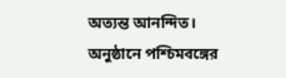অত্যন্ত আনন্দিত।
অনুষ্ঠানে পশ্চিমবঙ্গের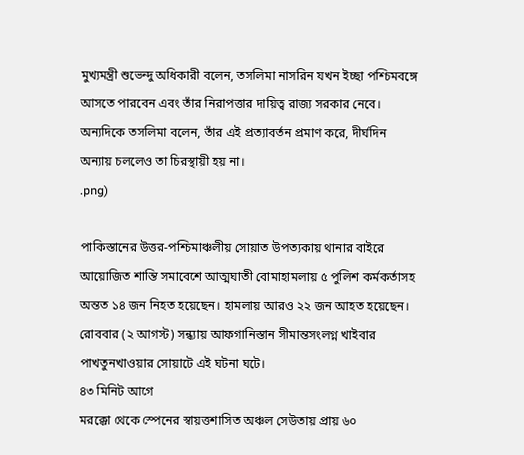মুখ্যমন্ত্রী শুভেন্দু অধিকারী বলেন, তসলিমা নাসরিন যখন ইচ্ছা পশ্চিমবঙ্গে আসতে পারবেন এবং তাঁর নিরাপত্তার দায়িত্ব রাজ্য সরকার নেবে। অন্যদিকে তসলিমা বলেন, তাঁর এই প্রত্যাবর্তন প্রমাণ করে, দীর্ঘদিন অন্যায় চললেও তা চিরস্থায়ী হয় না।
.png)

পাকিস্তানের উত্তর-পশ্চিমাঞ্চলীয় সোয়াত উপত্যকায় থানার বাইরে আয়োজিত শান্তি সমাবেশে আত্মঘাতী বোমাহামলায় ৫ পুলিশ কর্মকর্তাসহ অন্তত ১৪ জন নিহত হয়েছেন। হামলায় আরও ২২ জন আহত হয়েছেন। রোববার (২ আগস্ট) সন্ধ্যায় আফগানিস্তান সীমান্তসংলগ্ন খাইবার পাখতুনখাওয়ার সোয়াটে এই ঘটনা ঘটে।
৪৩ মিনিট আগে
মরক্কো থেকে স্পেনের স্বায়ত্তশাসিত অঞ্চল সেউতায় প্রায় ৬০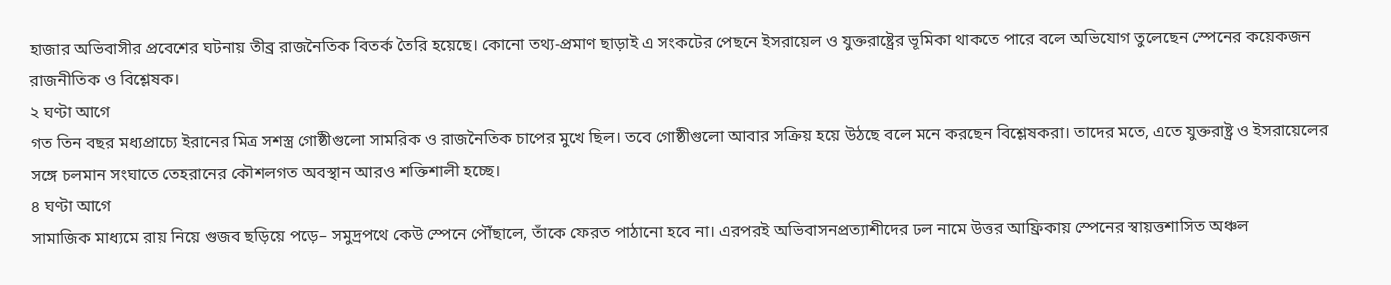হাজার অভিবাসীর প্রবেশের ঘটনায় তীব্র রাজনৈতিক বিতর্ক তৈরি হয়েছে। কোনো তথ্য-প্রমাণ ছাড়াই এ সংকটের পেছনে ইসরায়েল ও যুক্তরাষ্ট্রের ভূমিকা থাকতে পারে বলে অভিযোগ তুলেছেন স্পেনের কয়েকজন রাজনীতিক ও বিশ্লেষক।
২ ঘণ্টা আগে
গত তিন বছর মধ্যপ্রাচ্যে ইরানের মিত্র সশস্ত্র গোষ্ঠীগুলো সামরিক ও রাজনৈতিক চাপের মুখে ছিল। তবে গোষ্ঠীগুলো আবার সক্রিয় হয়ে উঠছে বলে মনে করছেন বিশ্লেষকরা। তাদের মতে, এতে যুক্তরাষ্ট্র ও ইসরায়েলের সঙ্গে চলমান সংঘাতে তেহরানের কৌশলগত অবস্থান আরও শক্তিশালী হচ্ছে।
৪ ঘণ্টা আগে
সামাজিক মাধ্যমে রায় নিয়ে গুজব ছড়িয়ে পড়ে– সমুদ্রপথে কেউ স্পেনে পৌঁছালে, তাঁকে ফেরত পাঠানো হবে না। এরপরই অভিবাসনপ্রত্যাশীদের ঢল নামে উত্তর আফ্রিকায় স্পেনের স্বায়ত্তশাসিত অঞ্চল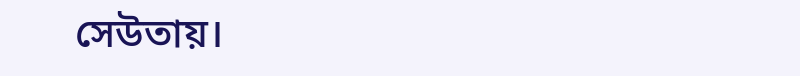সেউতায়।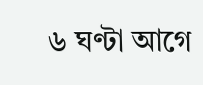৬ ঘণ্টা আগে